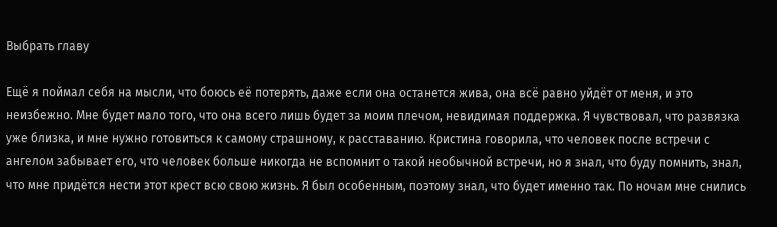Выбрать главу

Ещё я поймал себя на мысли, что боюсь её потерять, даже если она останется жива, она всё равно уйдёт от меня, и это неизбежно. Мне будет мало того, что она всего лишь будет за моим плечом, невидимая поддержка. Я чувствовал, что развязка уже близка, и мне нужно готовиться к самому страшному, к расставанию. Кристина говорила, что человек после встречи с ангелом забывает его, что человек больше никогда не вспомнит о такой необычной встречи, но я знал, что буду помнить, знал, что мне придётся нести этот крест всю свою жизнь. Я был особенным, поэтому знал, что будет именно так. По ночам мне снились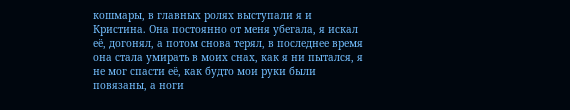кошмары, в главных ролях выступали я и Кристина. Она постоянно от меня убегала, я искал её, догонял, а потом снова терял, в последнее время она стала умирать в моих снах, как я ни пытался, я не мог спасти её, как будто мои руки были повязаны, а ноги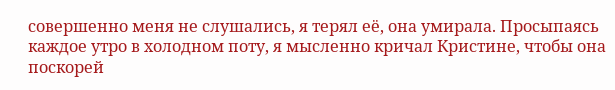совершенно меня не слушались, я терял её, она умирала. Просыпаясь каждое утро в холодном поту, я мысленно кричал Кристине, чтобы она поскорей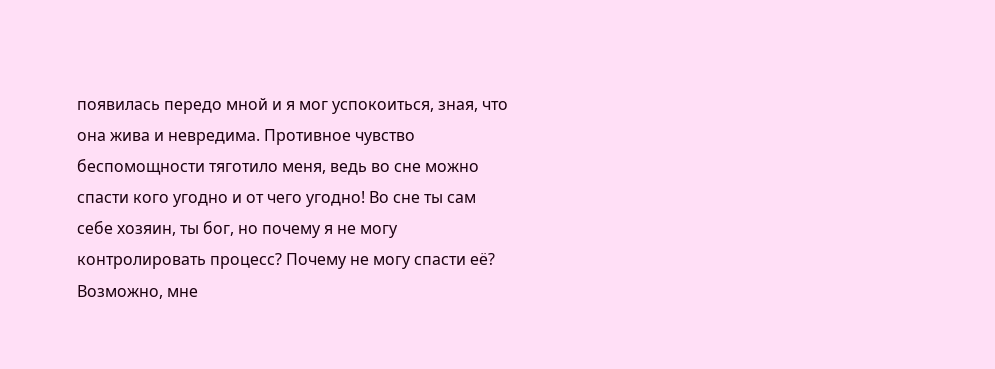появилась передо мной и я мог успокоиться, зная, что она жива и невредима. Противное чувство беспомощности тяготило меня, ведь во сне можно спасти кого угодно и от чего угодно! Во сне ты сам себе хозяин, ты бог, но почему я не могу контролировать процесс? Почему не могу спасти её? Возможно, мне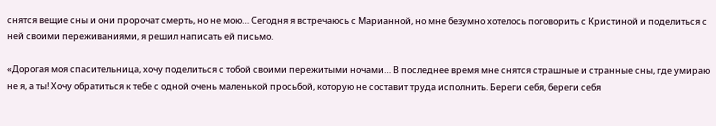снятся вещие сны и они пророчат смерть, но не мою… Сегодня я встречаюсь с Марианной, но мне безумно хотелось поговорить с Кристиной и поделиться с ней своими переживаниями, я решил написать ей письмо.

«Дорогая моя спасительница, хочу поделиться с тобой своими пережитыми ночами… В последнее время мне снятся страшные и странные сны, где умираю не я, а ты! Хочу обратиться к тебе с одной очень маленькой просьбой, которую не составит труда исполнить. Береги себя, береги себя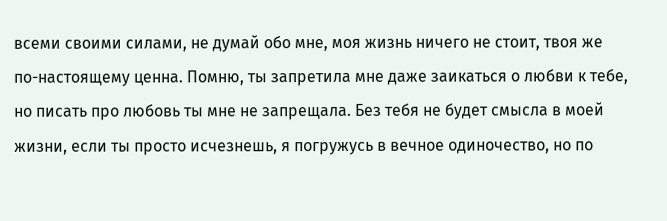всеми своими силами, не думай обо мне, моя жизнь ничего не стоит, твоя же по-настоящему ценна. Помню, ты запретила мне даже заикаться о любви к тебе, но писать про любовь ты мне не запрещала. Без тебя не будет смысла в моей жизни, если ты просто исчезнешь, я погружусь в вечное одиночество, но по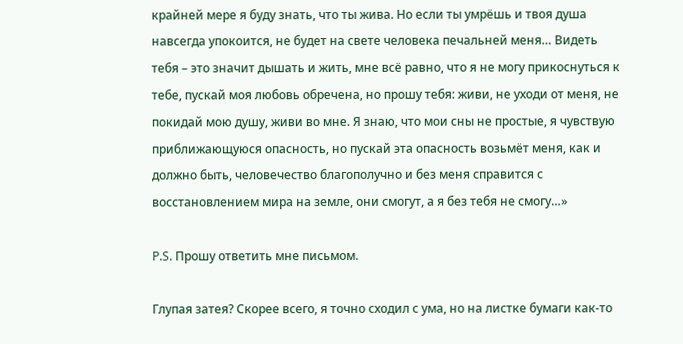крайней мере я буду знать, что ты жива. Но если ты умрёшь и твоя душа навсегда упокоится, не будет на свете человека печальней меня… Видеть тебя – это значит дышать и жить, мне всё равно, что я не могу прикоснуться к тебе, пускай моя любовь обречена, но прошу тебя: живи, не уходи от меня, не покидай мою душу, живи во мне. Я знаю, что мои сны не простые, я чувствую приближающуюся опасность, но пускай эта опасность возьмёт меня, как и должно быть, человечество благополучно и без меня справится с восстановлением мира на земле, они смогут, а я без тебя не смогу…»

P.S. Прошу ответить мне письмом.

Глупая затея? Скорее всего, я точно сходил с ума, но на листке бумаги как-то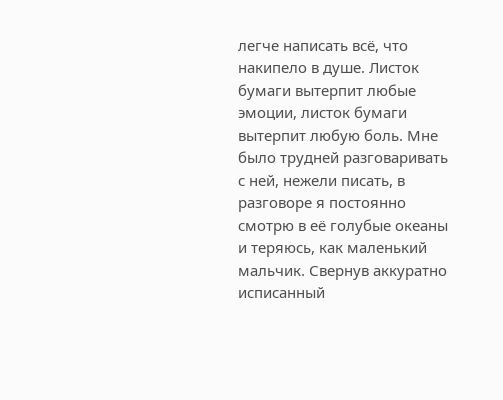легче написать всё, что накипело в душе. Листок бумаги вытерпит любые эмоции, листок бумаги вытерпит любую боль. Мне было трудней разговаривать с ней, нежели писать, в разговоре я постоянно смотрю в её голубые океаны и теряюсь, как маленький мальчик. Свернув аккуратно исписанный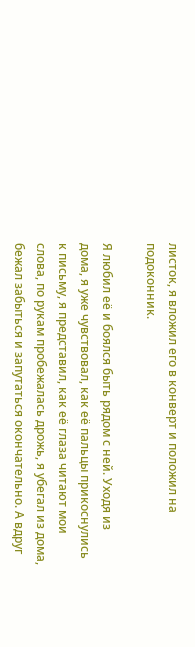листок, я вложил его в конверт и положил на подоконник.

Я любил её и боялся быть рядом с ней. Уходя из дома, я уже чувствовал, как её пальцы прикоснулись к письму, я представил, как её глаза читают мои слова, по рукам пробежалась дрожь, я убегал из дома, бежал забыться и запутаться окончательно. А вдруг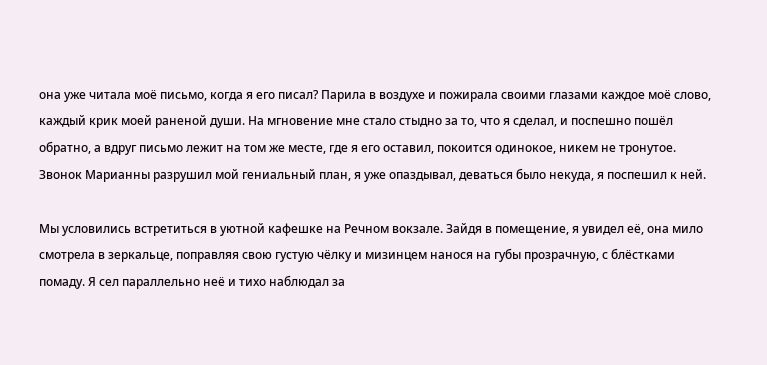она уже читала моё письмо, когда я его писал? Парила в воздухе и пожирала своими глазами каждое моё слово, каждый крик моей раненой души. На мгновение мне стало стыдно за то, что я сделал, и поспешно пошёл обратно, а вдруг письмо лежит на том же месте, где я его оставил, покоится одинокое, никем не тронутое. Звонок Марианны разрушил мой гениальный план, я уже опаздывал, деваться было некуда, я поспешил к ней.

Мы условились встретиться в уютной кафешке на Речном вокзале. Зайдя в помещение, я увидел её, она мило смотрела в зеркальце, поправляя свою густую чёлку и мизинцем нанося на губы прозрачную, с блёстками помаду. Я сел параллельно неё и тихо наблюдал за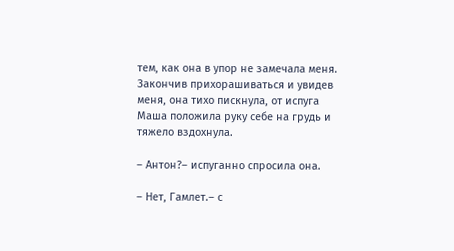тем, как она в упор не замечала меня. Закончив прихорашиваться и увидев меня, она тихо пискнула, от испуга Маша положила руку себе на грудь и тяжело вздохнула.

– Антон?– испуганно спросила она.

– Нет, Гамлет.– с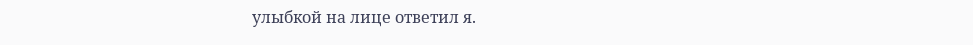улыбкой на лице ответил я.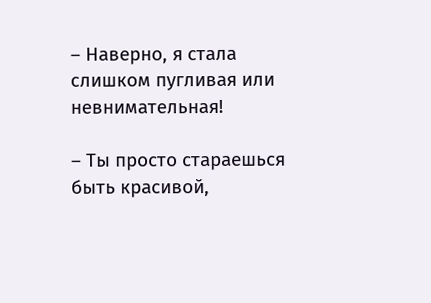– Наверно, я стала слишком пугливая или невнимательная!

– Ты просто стараешься быть красивой,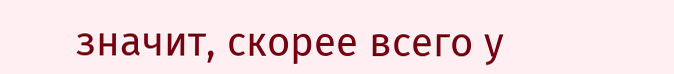значит, скорее всего у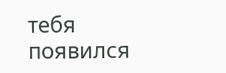тебя появился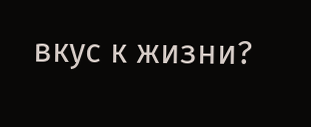вкус к жизни?